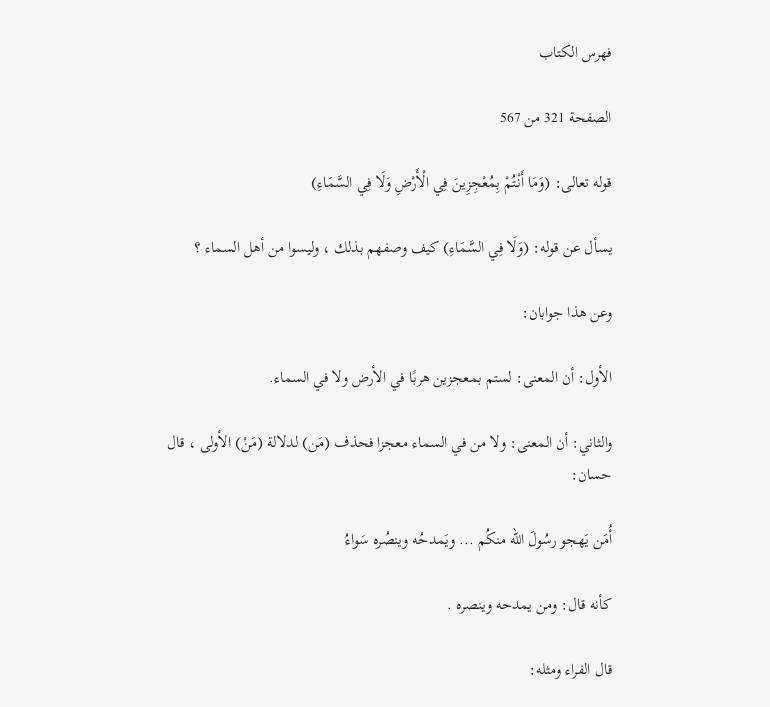فهرس الكتاب

الصفحة 321 من 567

قوله تعالى: (وَمَا أَنْتُمْ بِمُعْجِزِينَ فِي الْأَرْضِ وَلَا فِي السَّمَاءِ)

يسأل عن قوله: (وَلَا فِي السَّمَاءِ) كيف وصفهم بذلك ، وليسوا من أهل السماء ؟

وعن هذا جوابان:

الأول: أن المعنى: لستم بمعجزين هربًا في الأرض ولا في السماء.

والثاني: أن المعنى: ولا من في السماء معجزا فحذف (مَن) لدلالة (مَنْ) الأولى ، قال حسان:

أُمَن يَهجو رسُولَ الله منكُم ... ويَمدحُه وينصُره سَواءُ

كأنه قال: ومن يمدحه وينصره .

قال الفراء ومثله: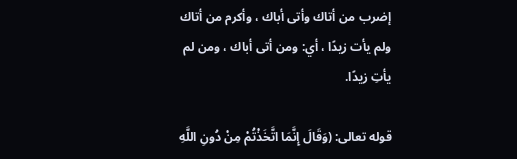إضرب من أتاك وأتى أباك ، وأكرم من أتاك ولم يأت زيدًا ، أي: ومن أتى أباك ، ومن لم يأتِ زيدًا.

قوله تعالى: (وَقَالَ إِنَّمَا اتَّخَذْتُمْ مِنْ دُونِ اللَّهِ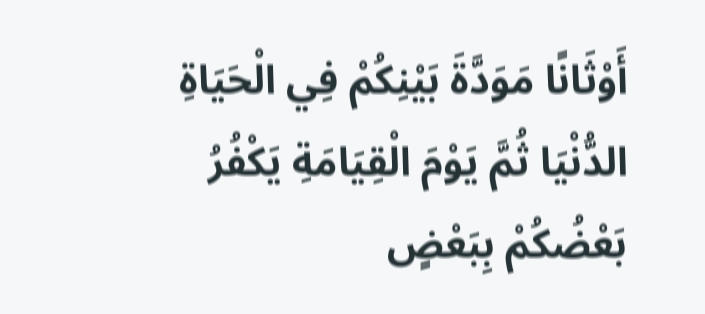أَوْثَانًا مَوَدَّةَ بَيْنِكُمْ فِي الْحَيَاةِ الدُّنْيَا ثُمَّ يَوْمَ الْقِيَامَةِ يَكْفُرُ بَعْضُكُمْ بِبَعْضٍ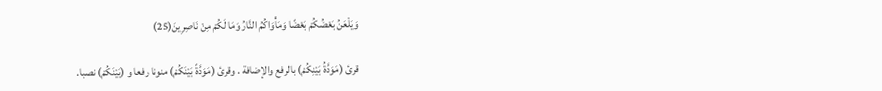وَيَلْعَنُ بَعْضُكُمْ بَعْضًا وَمَأْوَاكُمُ النَّارُ وَمَا لَكُمْ مِنْ نَاصِرِينَ(25)

قرئ (مَوَدَّةُ بَيْنِكُمْ) بالرفع والإضافة . وقرئ (مَوَدَّةً بَيْنَكُمْ) منونا رفعا و (بَيْنَكُمْ) نصبا.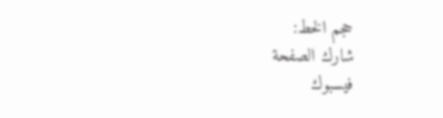حجم الخط:
شارك الصفحة
فيسبوك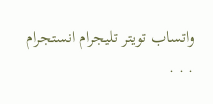واتساب تويتر تليجرام انستجرام
. . .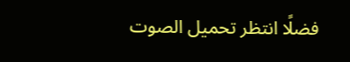فضلًا انتظر تحميل الصوت